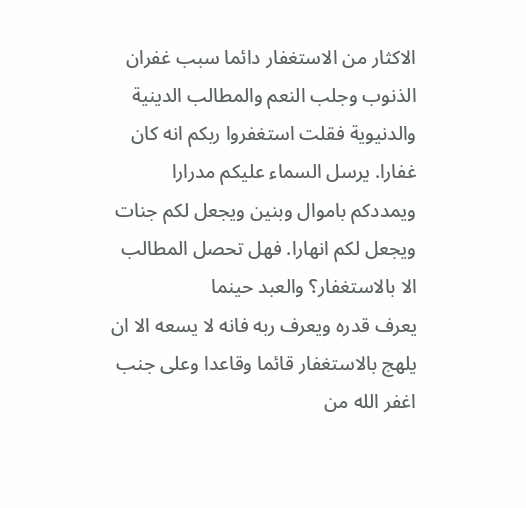الاكثار من الاستغفار دائما سبب غفران الذنوب وجلب النعم والمطالب الدينية والدنيوية فقلت استغفروا ربكم انه كان غفارا. يرسل السماء عليكم مدرارا ويمددكم باموال وبنين ويجعل لكم جنات ويجعل لكم انهارا. فهل تحصل المطالب الا بالاستغفار؟ والعبد حينما
يعرف قدره ويعرف ربه فانه لا يسعه الا ان يلهج بالاستغفار قائما وقاعدا وعلى جنب اغفر الله من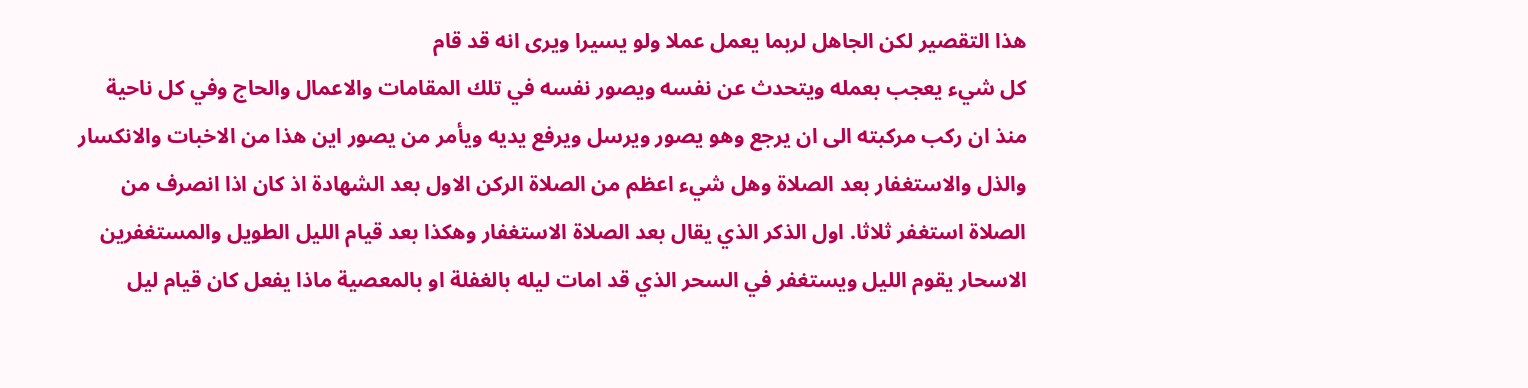هذا التقصير لكن الجاهل لربما يعمل عملا ولو يسيرا ويرى انه قد قام
كل شيء يعجب بعمله ويتحدث عن نفسه ويصور نفسه في تلك المقامات والاعمال والحاج وفي كل ناحية منذ ان ركب مركبته الى ان يرجع وهو يصور ويرسل ويرفع يديه ويأمر من يصور اين هذا من الاخبات والانكسار
والذل والاستغفار بعد الصلاة وهل شيء اعظم من الصلاة الركن الاول بعد الشهادة اذ كان اذا انصرف من الصلاة استغفر ثلاثا. اول الذكر الذي يقال بعد الصلاة الاستغفار وهكذا بعد قيام الليل الطويل والمستغفرين
الاسحار يقوم الليل ويستغفر في السحر الذي قد امات ليله بالغفلة او بالمعصية ماذا يفعل كان قيام ليل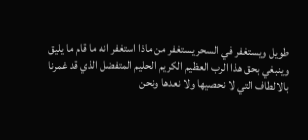طويل ويستغفر في السحر يستغفر من ماذا استغفر انه ما قام ما يليق
وينبغي بحق هذا الرب العظيم الكريم الحليم المتفضل الذي قد غمرنا بالالطاف التي لا نحصيها ولا نعدها ونحن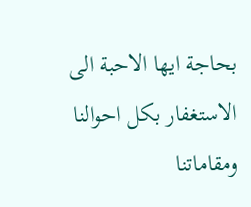بحاجة ايها الاحبة الى الاستغفار بكل احوالنا ومقاماتنا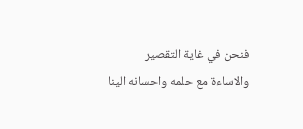فنحن في غاية التقصير
والاساءة مع حلمه واحسانه الينا